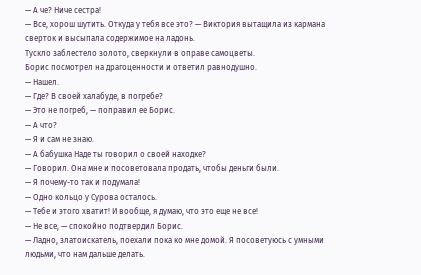— А че? Ниче сестра!
— Все, хорош шутить. Откуда у тебя все это? — Виктория вытащила из кармана сверток и высыпала содержимое на ладонь.
Тускло заблестело золото, сверкнули в оправе самоцветы.
Борис посмотрел на драгоценности и ответил равнодушно.
— Нашел.
— Где? В своей халабуде, в погребе?
— Это не погреб, — поправил ее Борис.
— А что?
— Я и сам не знаю.
— А бабушка Наде ты говорил о своей находке?
— Говорил. Она мне и посоветовала продать, чтобы деньги были.
— Я почему-то так и подумала!
— Одно кольцо у Сурова осталось.
— Тебе и этого хватит! И вообще, я думаю, что это еще не все!
— Не все, — спокойно подтвердил Борис.
— Ладно, златоискатель, поехали пока ко мне домой. Я посоветуюсь с умными людьми, что нам дальше делать.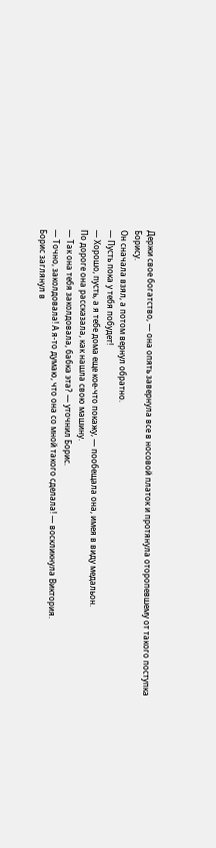Держи свое богатство, — она опять завернула все в носовой платок и протянула оторопевшему от такого поступка Борису.
Он сначала взял, а потом вернул обратно.
— Пусть пока у тебя побудет!
— Хорошо, пусть, а я тебе дома еще кое-что покажу, — пообещала она, имея в виду медальон.
По дороге она рассказала, как нашла свою машину.
— Так она тебя заколдовала, бабка эта? — уточнил Борис.
— Точно, заколдовала! А я-то думаю, что она со мной такого сделала! — воскликнула Виктория.
Борис заглянул в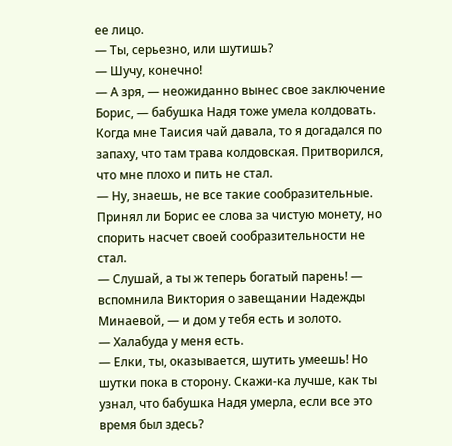ее лицо.
— Ты, серьезно, или шутишь?
— Шучу, конечно!
— А зря, — неожиданно вынес свое заключение Борис, — бабушка Надя тоже умела колдовать. Когда мне Таисия чай давала, то я догадался по запаху, что там трава колдовская. Притворился, что мне плохо и пить не стал.
— Ну, знаешь, не все такие сообразительные.
Принял ли Борис ее слова за чистую монету, но спорить насчет своей сообразительности не стал.
— Слушай, а ты ж теперь богатый парень! — вспомнила Виктория о завещании Надежды Минаевой, — и дом у тебя есть и золото.
— Халабуда у меня есть.
— Елки, ты, оказывается, шутить умеешь! Но шутки пока в сторону. Скажи-ка лучше, как ты узнал, что бабушка Надя умерла, если все это время был здесь?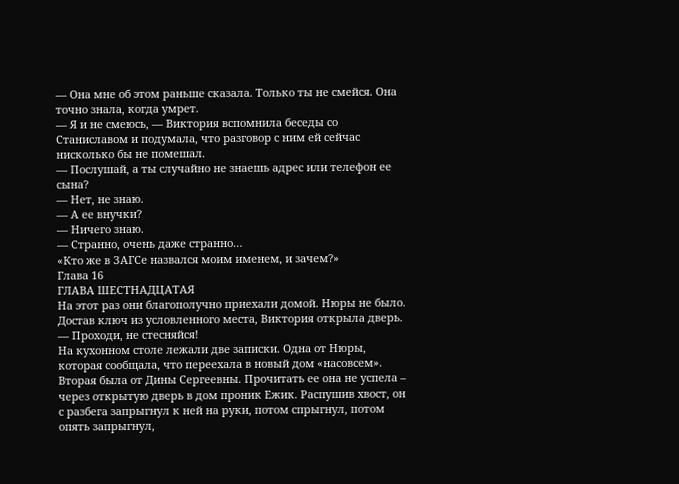— Она мне об этом раньше сказала. Только ты не смейся. Она точно знала, когда умрет.
— Я и не смеюсь, — Виктория вспомнила беседы со Станиславом и подумала, что разговор с ним ей сейчас нисколько бы не помешал.
— Послушай, а ты случайно не знаешь адрес или телефон ее сына?
— Нет, не знаю.
— А ее внучки?
— Ничего знаю.
— Странно, очень даже странно…
«Кто же в ЗАГСе назвался моим именем, и зачем?»
Глава 16
ГЛАВА ШЕСТНАДЦАТАЯ
На этот раз они благополучно приехали домой. Нюры не было. Достав ключ из условленного места, Виктория открыла дверь.
— Проходи, не стесняйся!
На кухонном столе лежали две записки. Одна от Нюры, которая сообщала, что переехала в новый дом «насовсем». Вторая была от Дины Сергеевны. Прочитать ее она не успела – через открытую дверь в дом проник Ежик. Распушив хвост, он с разбега запрыгнул к ней на руки, потом спрыгнул, потом опять запрыгнул,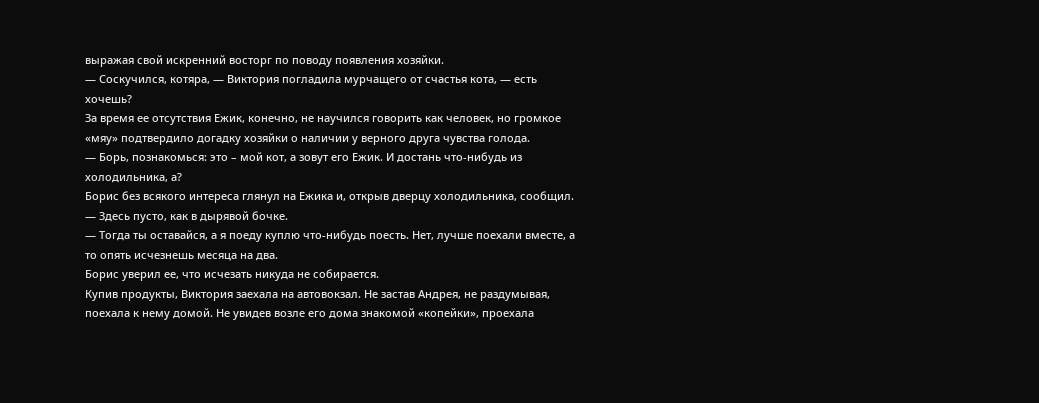выражая свой искренний восторг по поводу появления хозяйки.
— Соскучился, котяра, — Виктория погладила мурчащего от счастья кота, — есть хочешь?
За время ее отсутствия Ежик, конечно, не научился говорить как человек, но громкое «мяу» подтвердило догадку хозяйки о наличии у верного друга чувства голода.
— Борь, познакомься: это – мой кот, а зовут его Ежик. И достань что-нибудь из холодильника, а?
Борис без всякого интереса глянул на Ежика и, открыв дверцу холодильника, сообщил.
— Здесь пусто, как в дырявой бочке.
— Тогда ты оставайся, а я поеду куплю что-нибудь поесть. Нет, лучше поехали вместе, а то опять исчезнешь месяца на два.
Борис уверил ее, что исчезать никуда не собирается.
Купив продукты, Виктория заехала на автовокзал. Не застав Андрея, не раздумывая, поехала к нему домой. Не увидев возле его дома знакомой «копейки», проехала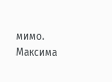мимо. Максима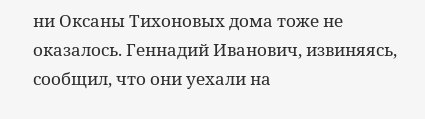ни Оксаны Тихоновых дома тоже не оказалось. Геннадий Иванович, извиняясь, сообщил, что они уехали на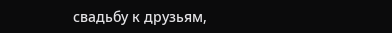свадьбу к друзьям,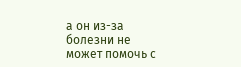а он из-за болезни не может помочь с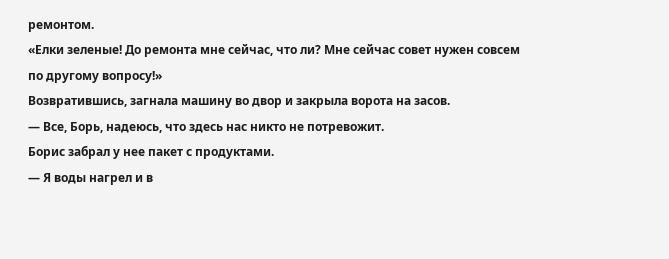ремонтом.
«Елки зеленые! До ремонта мне сейчас, что ли? Мне сейчас совет нужен совсем по другому вопросу!»
Возвратившись, загнала машину во двор и закрыла ворота на засов.
— Все, Борь, надеюсь, что здесь нас никто не потревожит.
Борис забрал у нее пакет с продуктами.
— Я воды нагрел и в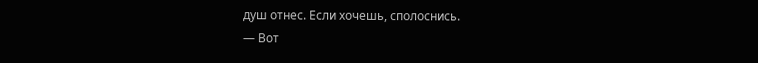душ отнес. Если хочешь, сполоснись.
— Вот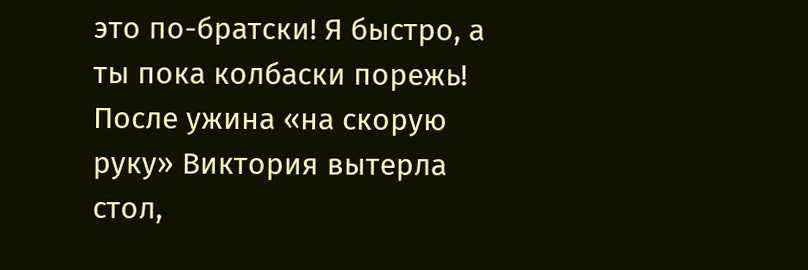это по-братски! Я быстро, а ты пока колбаски порежь!
После ужина «на скорую руку» Виктория вытерла стол,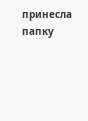принесла папку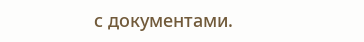с документами.